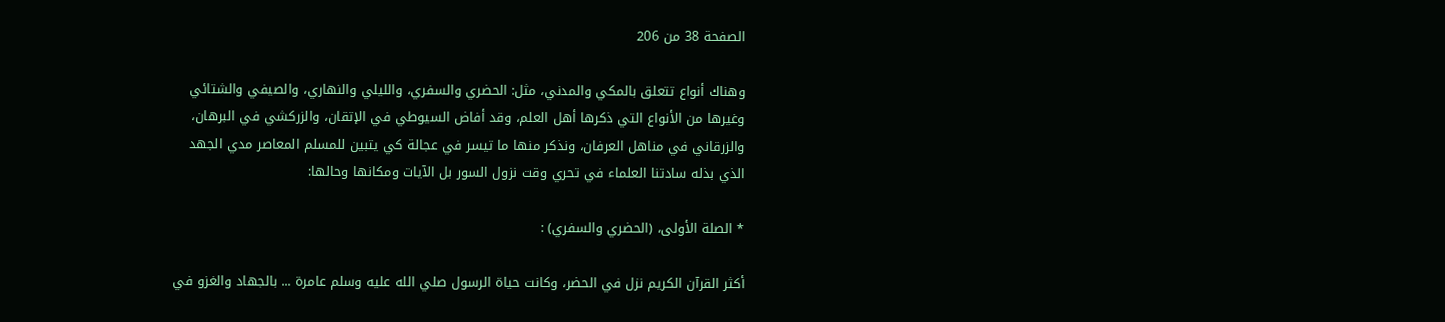الصفحة 38 من 206

وهناك أنواع تتعلق بالمكي والمدني، مثل: الحضري والسفري، والليلي والنهاري، والصيفي والشتائي وغيرها من الأنواع التي ذكرها أهل العلم، وقد أفاض السيوطي في الإتقان، والزركشي في البرهان، والزرقاني في مناهل العرفان، ونذكر منها ما تيسر في عجالة كي يتبين للمسلم المعاصر مدي الجهد الذي بذله سادتنا العلماء في تحري وقت نزول السور بل الآيات ومكانها وحالها:

* الصلة الأولى، (الحضري والسفري) :

أكثر القرآن الكريم نزل في الحضر، وكانت حياة الرسول صلي الله عليه وسلم عامرة ... بالجهاد والغزو في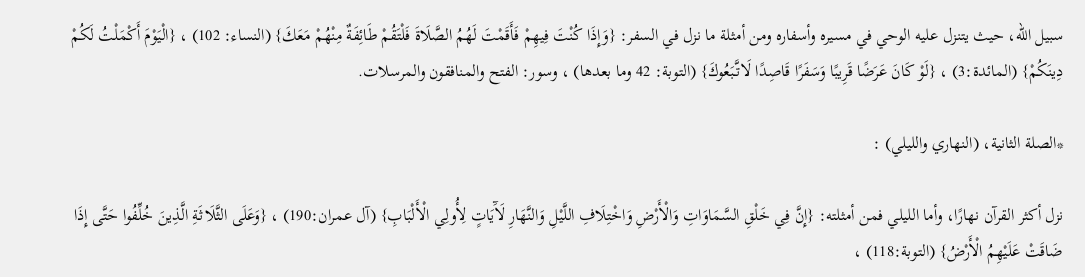سبيل الله، حيث يتنزل عليه الوحي في مسيره وأسفاره ومن أمثلة ما نزل في السفر: {وَإِذَا كُنْتَ فِيهِمْ فَأَقَمْتَ لَهُمُ الصَّلَاةَ فَلْتَقُمْ طَائِفَةٌ مِنْهُمْ مَعَكَ} (النساء: 102) ، {الْيَوْمَ أَكْمَلْتُ لَكُمْ دِينَكُمْ} (المائدة:3) ، {لَوْ كَانَ عَرَضًا قَرِيبًا وَسَفَرًا قَاصِدًا لَاتَّبَعُوكَ} (التوبة: 42 وما بعدها) ، وسور: الفتح والمنافقون والمرسلات.

*الصلة الثانية، (النهاري والليلي) :

نزل أكثر القرآن نهارًا، وأما الليلي فمن أمثلته: {إِنَّ فِي خَلْقِ السَّمَاوَاتِ وَالْأَرْضِ وَاخْتِلَافِ اللَّيْلِ وَالنَّهَارِ لَآَيَاتٍ لِأُولِي الْأَلْبَابِ} (آل عمران:190) ، {وَعَلَى الثَّلَاثَةِ الَّذِينَ خُلِّفُوا حَتَّى إِذَا ضَاقَتْ عَلَيْهِمُ الْأَرْضُ} (التوبة:118) ،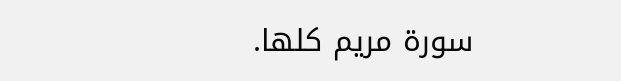سورة مريم كلها.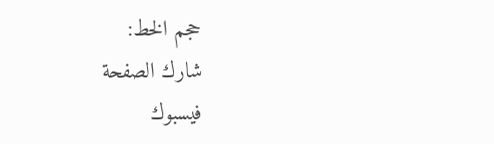حجم الخط:
شارك الصفحة
فيسبوك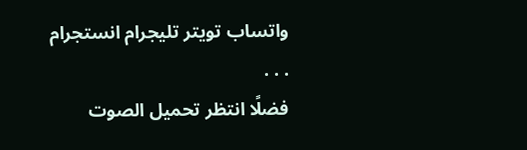واتساب تويتر تليجرام انستجرام
. . .
فضلًا انتظر تحميل الصوت